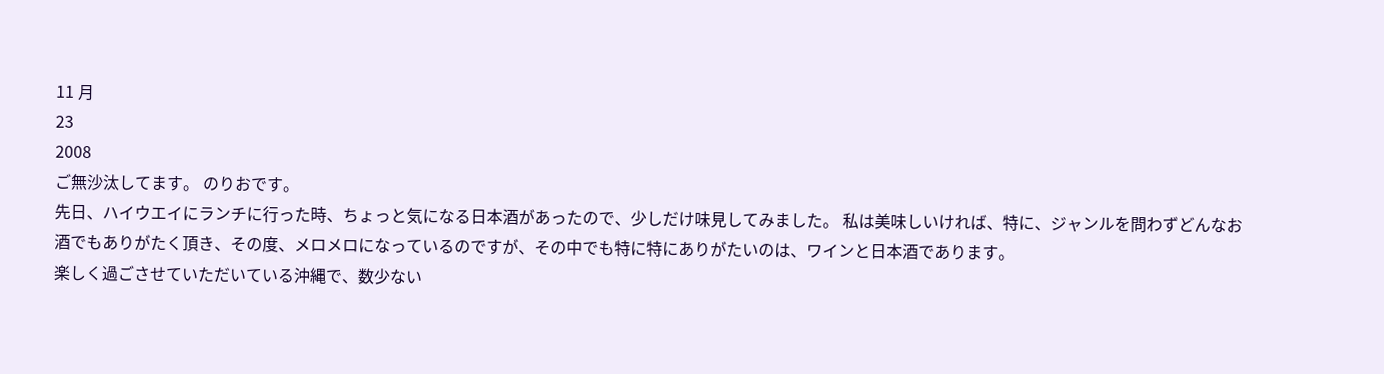11 月
23
2008
ご無沙汰してます。 のりおです。
先日、ハイウエイにランチに行った時、ちょっと気になる日本酒があったので、少しだけ味見してみました。 私は美味しいければ、特に、ジャンルを問わずどんなお酒でもありがたく頂き、その度、メロメロになっているのですが、その中でも特に特にありがたいのは、ワインと日本酒であります。
楽しく過ごさせていただいている沖縄で、数少ない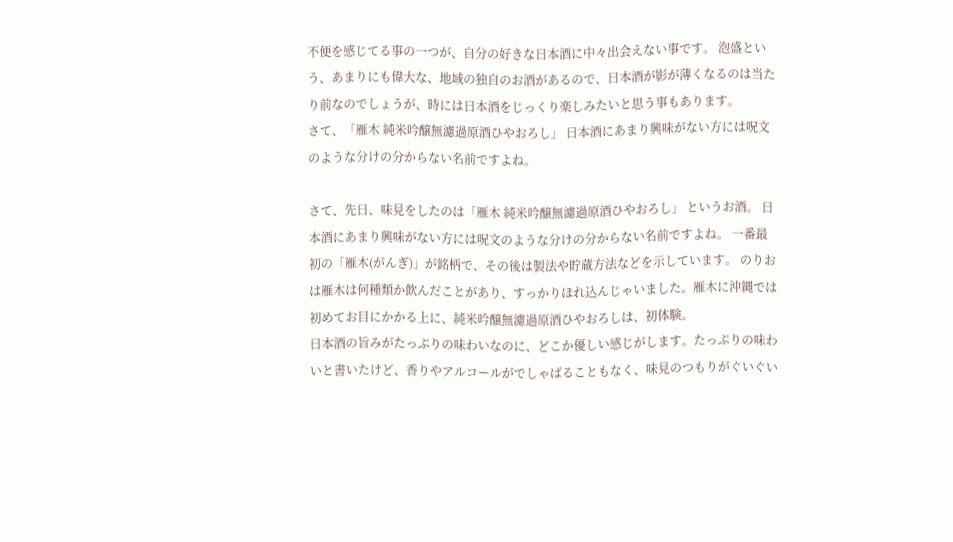不便を感じてる事の一つが、自分の好きな日本酒に中々出会えない事です。 泡盛という、あまりにも偉大な、地域の独自のお酒があるので、日本酒が影が薄くなるのは当たり前なのでしょうが、時には日本酒をじっくり楽しみたいと思う事もあります。
さて、「雁木 純米吟醸無濾過原酒ひやおろし」 日本酒にあまり興味がない方には呪文のような分けの分からない名前ですよね。

さて、先日、味見をしたのは「雁木 純米吟醸無濾過原酒ひやおろし」 というお酒。 日本酒にあまり興味がない方には呪文のような分けの分からない名前ですよね。 一番最初の「雁木(がんぎ)」が銘柄で、その後は製法や貯蔵方法などを示しています。 のりおは雁木は何種類か飲んだことがあり、すっかりほれ込んじゃいました。雁木に沖縄では初めてお目にかかる上に、純米吟醸無濾過原酒ひやおろしは、初体験。
日本酒の旨みがたっぷりの味わいなのに、どこか優しい感じがします。たっぷりの味わいと書いたけど、香りやアルコールがでしゃばることもなく、味見のつもりがぐいぐい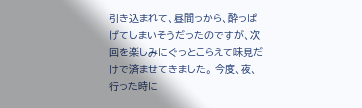引き込まれて、昼間っから、酔っぱげてしまいそうだったのですが、次回を楽しみにぐっとこらえて味見だけで済ませてきました。 今度、夜、行った時に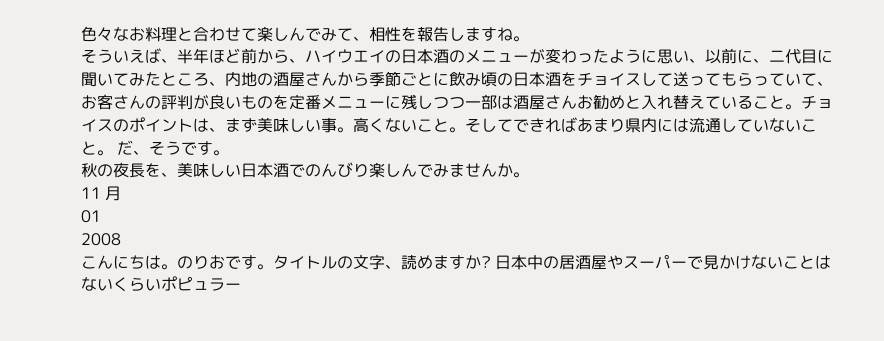色々なお料理と合わせて楽しんでみて、相性を報告しますね。
そういえば、半年ほど前から、ハイウエイの日本酒のメニューが変わったように思い、以前に、二代目に聞いてみたところ、内地の酒屋さんから季節ごとに飲み頃の日本酒をチョイスして送ってもらっていて、お客さんの評判が良いものを定番メニューに残しつつ一部は酒屋さんお勧めと入れ替えていること。チョイスのポイントは、まず美味しい事。高くないこと。そしてできればあまり県内には流通していないこと。 だ、そうです。
秋の夜長を、美味しい日本酒でのんびり楽しんでみませんか。
11 月
01
2008
こんにちは。のりおです。タイトルの文字、読めますか? 日本中の居酒屋やスーパーで見かけないことはないくらいポピュラー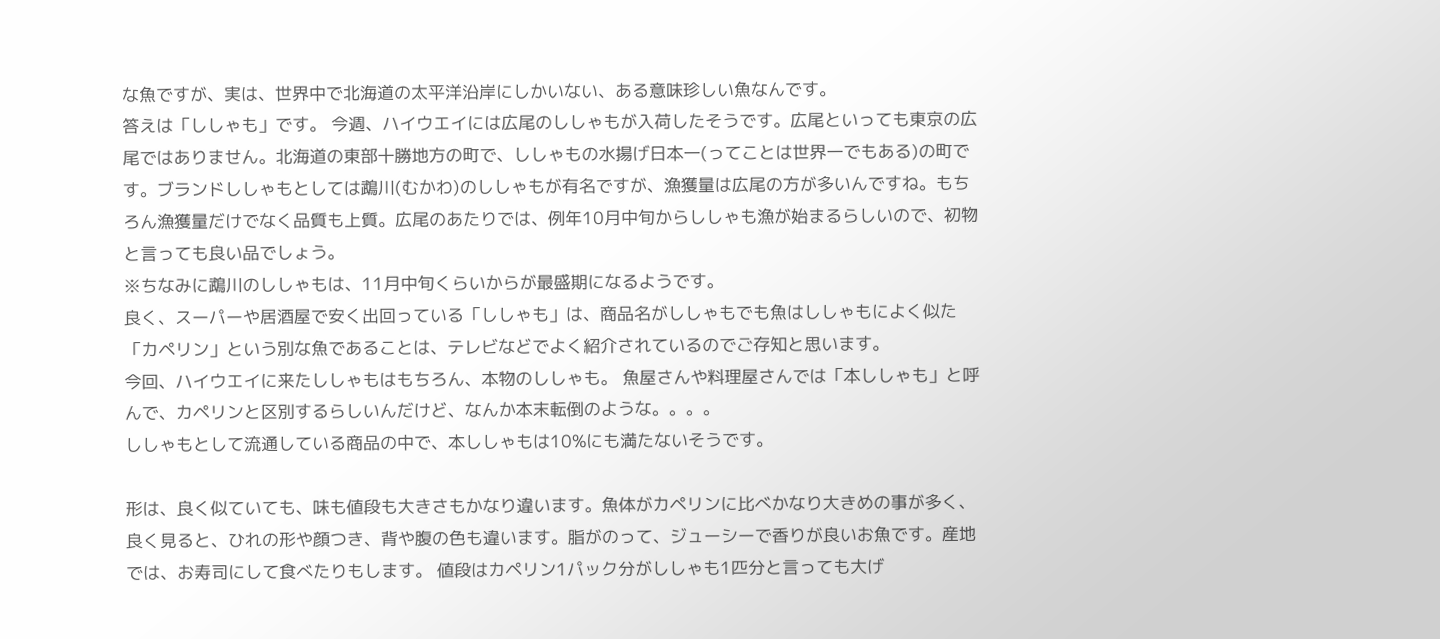な魚ですが、実は、世界中で北海道の太平洋沿岸にしかいない、ある意味珍しい魚なんです。
答えは「ししゃも」です。 今週、ハイウエイには広尾のししゃもが入荷したそうです。広尾といっても東京の広尾ではありません。北海道の東部十勝地方の町で、ししゃもの水揚げ日本一(ってことは世界一でもある)の町です。ブランドししゃもとしては鵡川(むかわ)のししゃもが有名ですが、漁獲量は広尾の方が多いんですね。もちろん漁獲量だけでなく品質も上質。広尾のあたりでは、例年10月中旬からししゃも漁が始まるらしいので、初物と言っても良い品でしょう。
※ちなみに鵡川のししゃもは、11月中旬くらいからが最盛期になるようです。
良く、スーパーや居酒屋で安く出回っている「ししゃも」は、商品名がししゃもでも魚はししゃもによく似た「カペリン」という別な魚であることは、テレビなどでよく紹介されているのでご存知と思います。
今回、ハイウエイに来たししゃもはもちろん、本物のししゃも。 魚屋さんや料理屋さんでは「本ししゃも」と呼んで、カペリンと区別するらしいんだけど、なんか本末転倒のような。。。。
ししゃもとして流通している商品の中で、本ししゃもは10%にも満たないそうです。

形は、良く似ていても、味も値段も大きさもかなり違います。魚体がカペリンに比べかなり大きめの事が多く、良く見ると、ひれの形や顔つき、背や腹の色も違います。脂がのって、ジューシーで香りが良いお魚です。産地では、お寿司にして食べたりもします。 値段はカペリン1パック分がししゃも1匹分と言っても大げ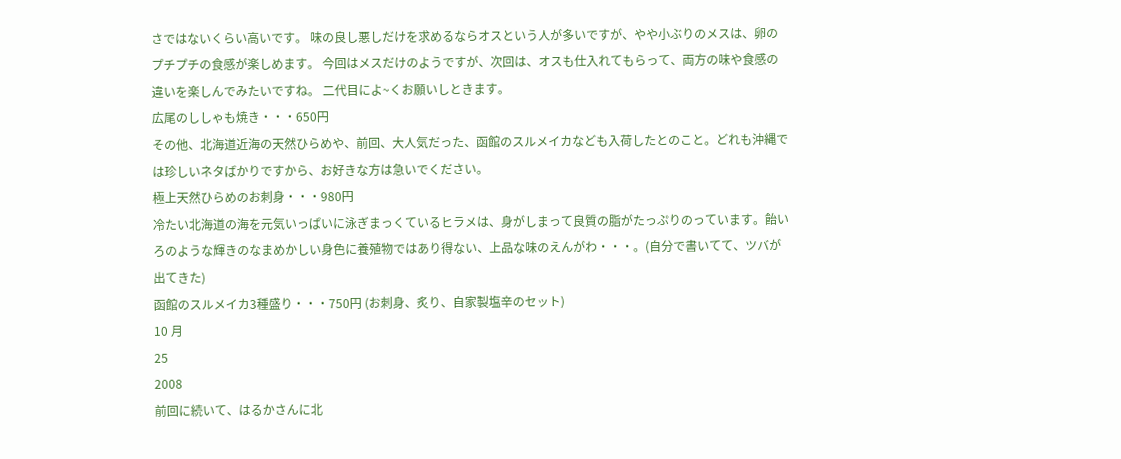さではないくらい高いです。 味の良し悪しだけを求めるならオスという人が多いですが、やや小ぶりのメスは、卵のプチプチの食感が楽しめます。 今回はメスだけのようですが、次回は、オスも仕入れてもらって、両方の味や食感の違いを楽しんでみたいですね。 二代目によ~くお願いしときます。
広尾のししゃも焼き・・・650円
その他、北海道近海の天然ひらめや、前回、大人気だった、函館のスルメイカなども入荷したとのこと。どれも沖縄では珍しいネタばかりですから、お好きな方は急いでください。
極上天然ひらめのお刺身・・・980円
冷たい北海道の海を元気いっぱいに泳ぎまっくているヒラメは、身がしまって良質の脂がたっぷりのっています。飴いろのような輝きのなまめかしい身色に養殖物ではあり得ない、上品な味のえんがわ・・・。(自分で書いてて、ツバが出てきた)
函館のスルメイカ3種盛り・・・750円 (お刺身、炙り、自家製塩辛のセット)
10 月
25
2008
前回に続いて、はるかさんに北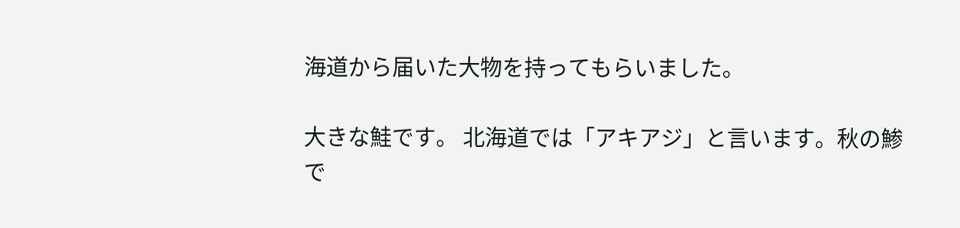海道から届いた大物を持ってもらいました。

大きな鮭です。 北海道では「アキアジ」と言います。秋の鯵で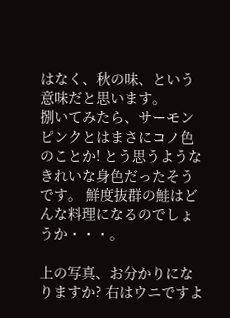はなく、秋の味、という意味だと思います。
捌いてみたら、サーモンピンクとはまさにコノ色のことか! とう思うようなきれいな身色だったそうです。 鮮度抜群の鮭はどんな料理になるのでしょうか・・・。

上の写真、お分かりになりますか? 右はウニですよ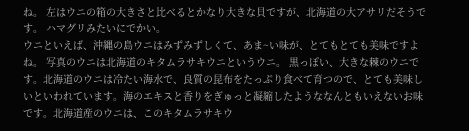ね。 左はウニの箱の大きさと比べるとかなり大きな貝ですが、北海道の大アサリだそうです。 ハマグリみたいにでかい。
ウニといえば、沖縄の島ウニはみずみずしくて、あま~い味が、とてもとても美味ですよね。 写真のウニは北海道のキタムラサキウニというウニ。 黒っぽい、大きな棘のウニです。北海道のウニは冷たい海水で、良質の昆布をたっぷり食べて育つので、とても美味しいといわれています。海のエキスと香りをぎゅっと凝縮したようななんともいえないお味です。北海道産のウニは、このキタムラサキウ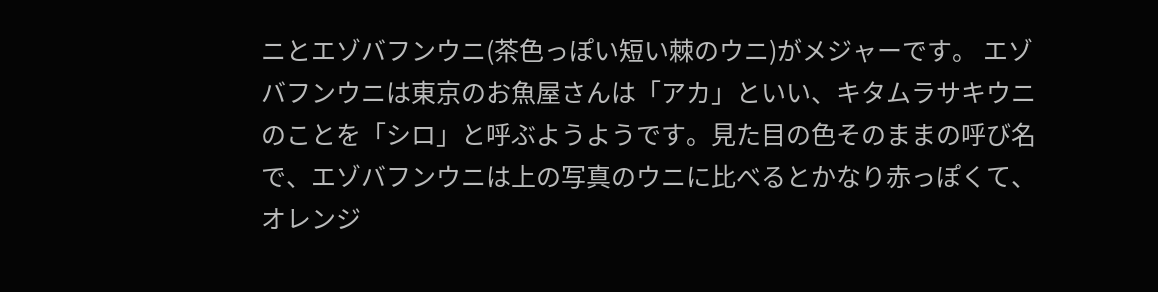ニとエゾバフンウニ(茶色っぽい短い棘のウニ)がメジャーです。 エゾバフンウニは東京のお魚屋さんは「アカ」といい、キタムラサキウニのことを「シロ」と呼ぶようようです。見た目の色そのままの呼び名で、エゾバフンウニは上の写真のウニに比べるとかなり赤っぽくて、オレンジ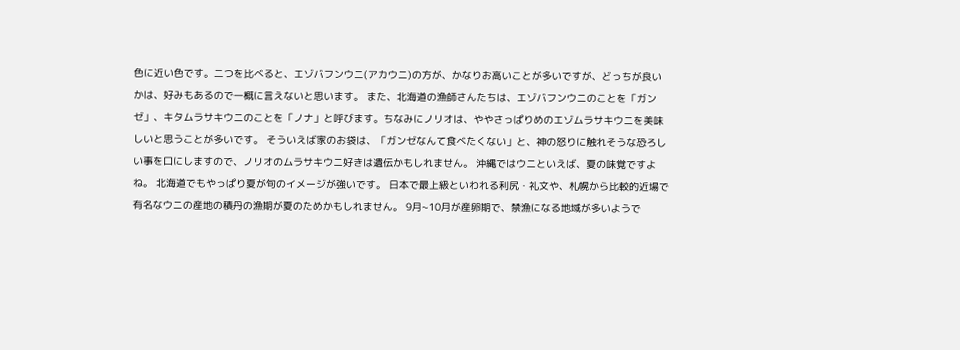色に近い色です。二つを比べると、エゾバフンウニ(アカウニ)の方が、かなりお高いことが多いですが、どっちが良いかは、好みもあるので一概に言えないと思います。 また、北海道の漁師さんたちは、エゾバフンウニのことを「ガンゼ」、キタムラサキウニのことを「ノナ」と呼びます。ちなみにノリオは、ややさっぱりめのエゾムラサキウニを美味しいと思うことが多いです。 そういえば家のお袋は、「ガンゼなんて食べたくない」と、神の怒りに触れそうな恐ろしい事を口にしますので、ノリオのムラサキウニ好きは遺伝かもしれません。 沖縄ではウニといえば、夏の味覚ですよね。 北海道でもやっぱり夏が旬のイメージが強いです。 日本で最上級といわれる利尻・礼文や、札幌から比較的近場で有名なウニの産地の積丹の漁期が夏のためかもしれません。 9月~10月が産卵期で、禁漁になる地域が多いようで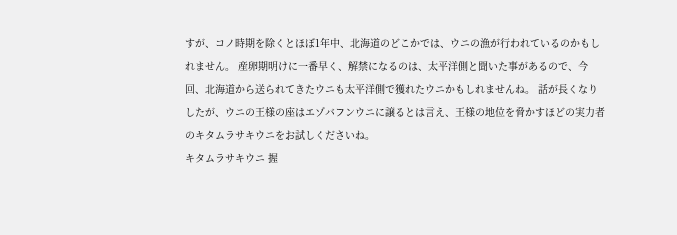すが、コノ時期を除くとほぼ1年中、北海道のどこかでは、ウニの漁が行われているのかもしれません。 産卵期明けに一番早く、解禁になるのは、太平洋側と聞いた事があるので、今回、北海道から送られてきたウニも太平洋側で獲れたウニかもしれませんね。 話が長くなりしたが、ウニの王様の座はエゾバフンウニに譲るとは言え、王様の地位を脅かすほどの実力者のキタムラサキウニをお試しくださいね。
キタムラサキウニ 握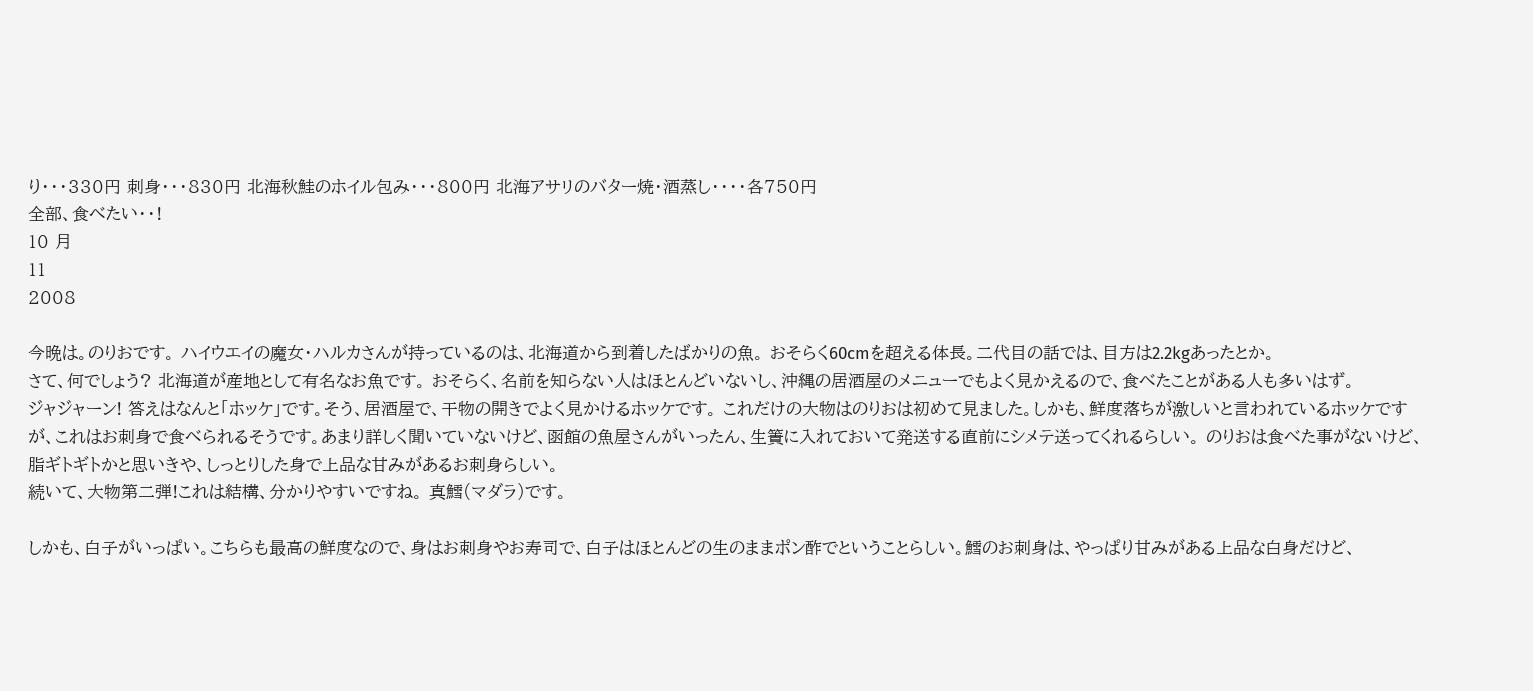り・・・330円 刺身・・・830円 北海秋鮭のホイル包み・・・800円 北海アサリのバター焼・酒蒸し・・・・各750円
全部、食べたい・・!
10 月
11
2008

今晩は。のりおです。 ハイウエイの魔女・ハルカさんが持っているのは、北海道から到着したばかりの魚。 おそらく60cmを超える体長。二代目の話では、目方は2.2kgあったとか。
さて、何でしょう? 北海道が産地として有名なお魚です。 おそらく、名前を知らない人はほとんどいないし、沖縄の居酒屋のメニューでもよく見かえるので、食べたことがある人も多いはず。
ジャジャーン! 答えはなんと「ホッケ」です。そう、居酒屋で、干物の開きでよく見かけるホッケです。 これだけの大物はのりおは初めて見ました。しかも、鮮度落ちが激しいと言われているホッケですが、これはお刺身で食べられるそうです。あまり詳しく聞いていないけど、函館の魚屋さんがいったん、生簀に入れておいて発送する直前にシメテ送ってくれるらしい。 のりおは食べた事がないけど、脂ギトギトかと思いきや、しっとりした身で上品な甘みがあるお刺身らしい。
続いて、大物第二弾!これは結構、分かりやすいですね。 真鱈(マダラ)です。

しかも、白子がいっぱい。こちらも最高の鮮度なので、身はお刺身やお寿司で、白子はほとんどの生のままポン酢でということらしい。鱈のお刺身は、やっぱり甘みがある上品な白身だけど、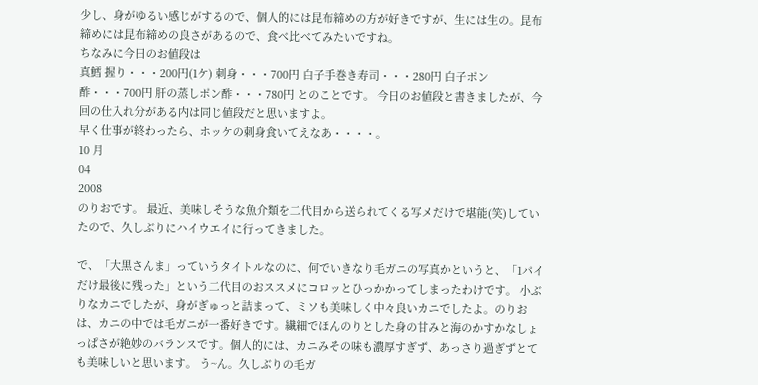少し、身がゆるい感じがするので、個人的には昆布締めの方が好きですが、生には生の。昆布締めには昆布締めの良さがあるので、食べ比べてみたいですね。
ちなみに今日のお値段は
真鱈 握り・・・200円(1ケ) 刺身・・・700円 白子手巻き寿司・・・280円 白子ポン酢・・・700円 肝の蒸しポン酢・・・780円 とのことです。 今日のお値段と書きましたが、今回の仕入れ分がある内は同じ値段だと思いますよ。
早く仕事が終わったら、ホッケの刺身食いてえなあ・・・・。
10 月
04
2008
のりおです。 最近、美味しそうな魚介類を二代目から送られてくる写メだけで堪能(笑)していたので、久しぶりにハイウエイに行ってきました。

で、「大黒さんま」っていうタイトルなのに、何でいきなり毛ガニの写真かというと、「1パイだけ最後に残った」という二代目のおススメにコロッとひっかかってしまったわけです。 小ぶりなカニでしたが、身がぎゅっと詰まって、ミソも美味しく中々良いカニでしたよ。のりおは、カニの中では毛ガニが一番好きです。繊細でほんのりとした身の甘みと海のかすかなしょっぱさが絶妙のバランスです。個人的には、カニみその味も濃厚すぎず、あっさり過ぎずとても美味しいと思います。 う~ん。久しぶりの毛ガ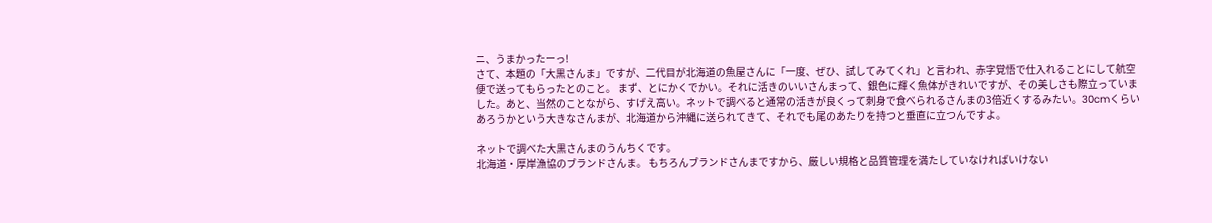ニ、うまかったーっ!
さて、本題の「大黒さんま」ですが、二代目が北海道の魚屋さんに「一度、ぜひ、試してみてくれ」と言われ、赤字覚悟で仕入れることにして航空便で送ってもらったとのこと。 まず、とにかくでかい。それに活きのいいさんまって、銀色に輝く魚体がきれいですが、その美しさも際立っていました。あと、当然のことながら、すげえ高い。ネットで調べると通常の活きが良くって刺身で食べられるさんまの3倍近くするみたい。30cmくらいあろうかという大きなさんまが、北海道から沖縄に送られてきて、それでも尾のあたりを持つと垂直に立つんですよ。

ネットで調べた大黒さんまのうんちくです。
北海道・厚岸漁協のブランドさんま。 もちろんブランドさんまですから、厳しい規格と品質管理を満たしていなければいけない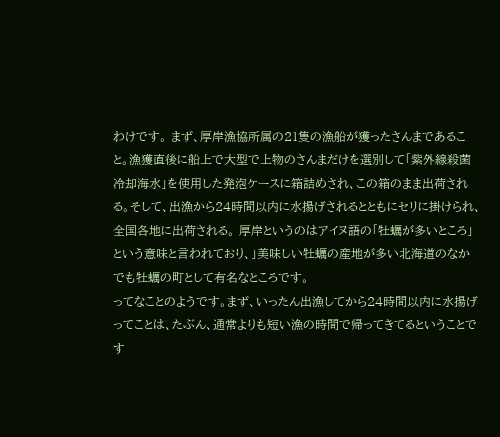わけです。 まず、厚岸漁協所属の21隻の漁船が獲ったさんまであること。漁獲直後に船上で大型で上物のさんまだけを選別して「紫外線殺菌冷却海水」を使用した発泡ケースに箱詰めされ、この箱のまま出荷される。そして、出漁から24時間以内に水揚げされるとともにセリに掛けられ、全国各地に出荷される。 厚岸というのはアイヌ語の「牡蠣が多いところ」という意味と言われており、」美味しい牡蠣の産地が多い北海道のなかでも牡蠣の町として有名なところです。
ってなことのようです。まず、いったん出漁してから24時間以内に水揚げってことは、たぶん、通常よりも短い漁の時間で帰ってきてるということです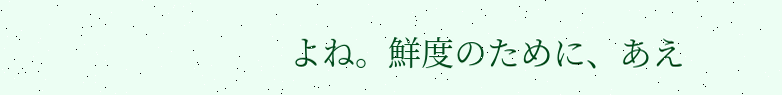よね。鮮度のために、あえ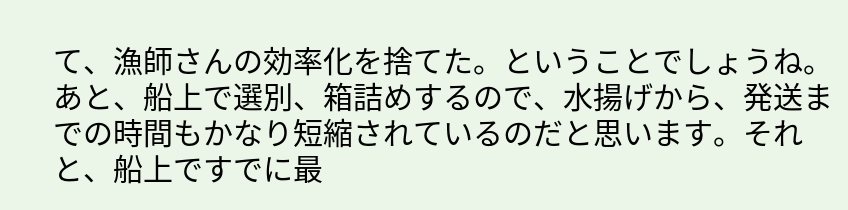て、漁師さんの効率化を捨てた。ということでしょうね。あと、船上で選別、箱詰めするので、水揚げから、発送までの時間もかなり短縮されているのだと思います。それと、船上ですでに最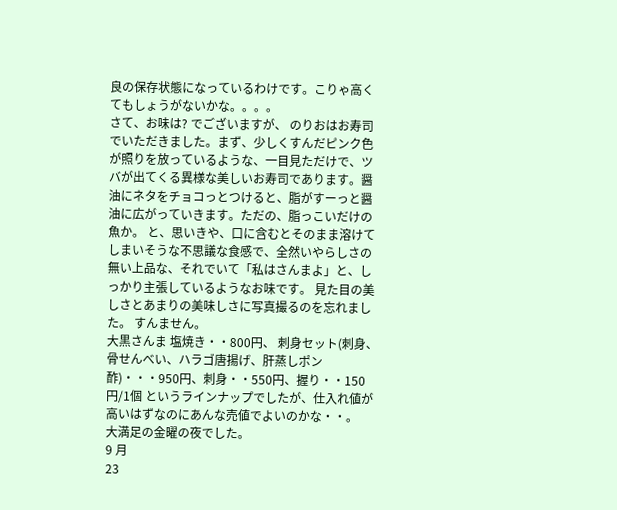良の保存状態になっているわけです。こりゃ高くてもしょうがないかな。。。。
さて、お味は? でございますが、 のりおはお寿司でいただきました。まず、少しくすんだピンク色が照りを放っているような、一目見ただけで、ツバが出てくる異様な美しいお寿司であります。醤油にネタをチョコっとつけると、脂がすーっと醤油に広がっていきます。ただの、脂っこいだけの魚か。 と、思いきや、口に含むとそのまま溶けてしまいそうな不思議な食感で、全然いやらしさの無い上品な、それでいて「私はさんまよ」と、しっかり主張しているようなお味です。 見た目の美しさとあまりの美味しさに写真撮るのを忘れました。 すんません。
大黒さんま 塩焼き・・800円、 刺身セット(刺身、骨せんべい、ハラゴ唐揚げ、肝蒸しポン酢)・・・950円、刺身・・550円、握り・・150円/1個 というラインナップでしたが、仕入れ値が高いはずなのにあんな売値でよいのかな・・。
大満足の金曜の夜でした。
9 月
23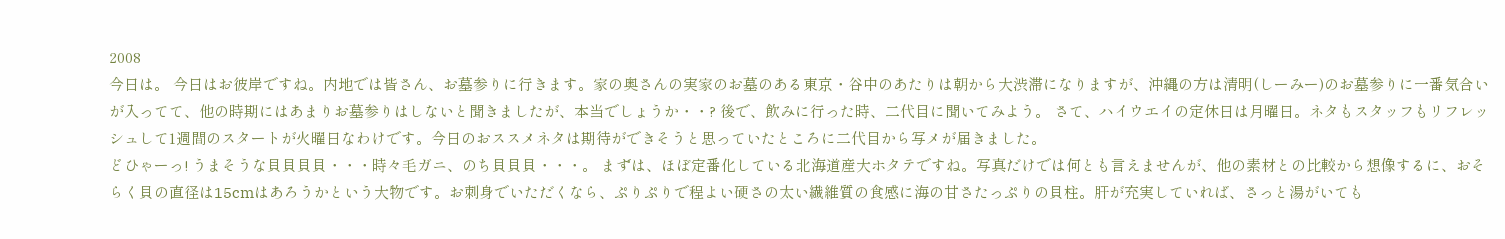2008
今日は。 今日はお彼岸ですね。内地では皆さん、お墓参りに行きます。家の奥さんの実家のお墓のある東京・谷中のあたりは朝から大渋滞になりますが、沖縄の方は清明(しーみー)のお墓参りに一番気合いが入ってて、他の時期にはあまりお墓参りはしないと聞きましたが、本当でしょうか・・? 後で、飲みに行った時、二代目に聞いてみよう。 さて、ハイウエイの定休日は月曜日。ネタもスタッフもリフレッシュして1週間のスタートが火曜日なわけです。今日のおススメネタは期待ができそうと思っていたところに二代目から写メが届きました。
どひゃーっ! うまそうな貝貝貝貝・・・時々毛ガニ、のち貝貝貝・・・。 まずは、ほぼ定番化している北海道産大ホタテですね。写真だけでは何とも言えませんが、他の素材との比較から想像するに、おそらく貝の直径は15cmはあろうかという大物です。お刺身でいただくなら、ぷりぷりで程よい硬さの太い繊維質の食感に海の甘さたっぷりの貝柱。肝が充実していれば、さっと湯がいても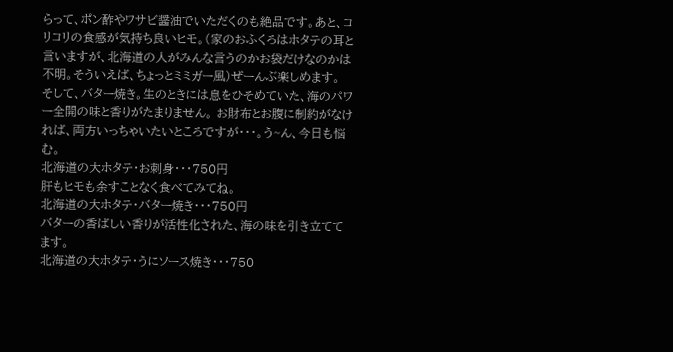らって、ポン酢やワサビ醤油でいただくのも絶品です。あと、コリコリの食感が気持ち良いヒモ。(家のおふくろはホタテの耳と言いますが、北海道の人がみんな言うのかお袋だけなのかは不明。そういえば、ちょっとミミガー風)ぜーんぶ楽しめます。 そして、バター焼き。生のときには息をひそめていた、海のパワー全開の味と香りがたまりません。 お財布とお腹に制約がなければ、両方いっちゃいたいところですが・・・。う~ん、今日も悩む。
北海道の大ホタテ・お刺身・・・750円
肝もヒモも余すことなく食べてみてね。
北海道の大ホタテ・バター焼き・・・750円
バターの香ばしい香りが活性化された、海の味を引き立ててます。
北海道の大ホタテ・うにソース焼き・・・750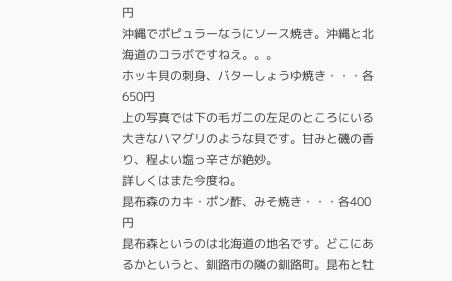円
沖縄でポピュラーなうにソース焼き。沖縄と北海道のコラボですねえ。。。
ホッキ貝の刺身、バターしょうゆ焼き・・・各650円
上の写真では下の毛ガニの左足のところにいる大きなハマグリのような貝です。甘みと磯の香り、程よい塩っ辛さが絶妙。
詳しくはまた今度ね。
昆布森のカキ・ポン酢、みそ焼き・・・各400円
昆布森というのは北海道の地名です。どこにあるかというと、釧路市の隣の釧路町。昆布と牡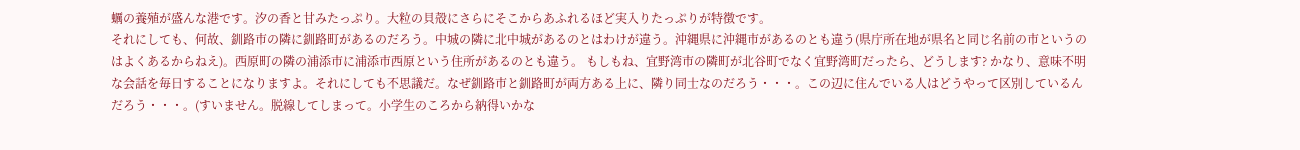蠣の養殖が盛んな港です。汐の香と甘みたっぷり。大粒の貝殻にさらにそこからあふれるほど実入りたっぷりが特徴です。
それにしても、何故、釧路市の隣に釧路町があるのだろう。中城の隣に北中城があるのとはわけが違う。沖縄県に沖縄市があるのとも違う(県庁所在地が県名と同じ名前の市というのはよくあるからねえ)。西原町の隣の浦添市に浦添市西原という住所があるのとも違う。 もしもね、宜野湾市の隣町が北谷町でなく宜野湾町だったら、どうします? かなり、意味不明な会話を毎日することになりますよ。それにしても不思議だ。なぜ釧路市と釧路町が両方ある上に、隣り同士なのだろう・・・。この辺に住んでいる人はどうやって区別しているんだろう・・・。(すいません。脱線してしまって。小学生のころから納得いかな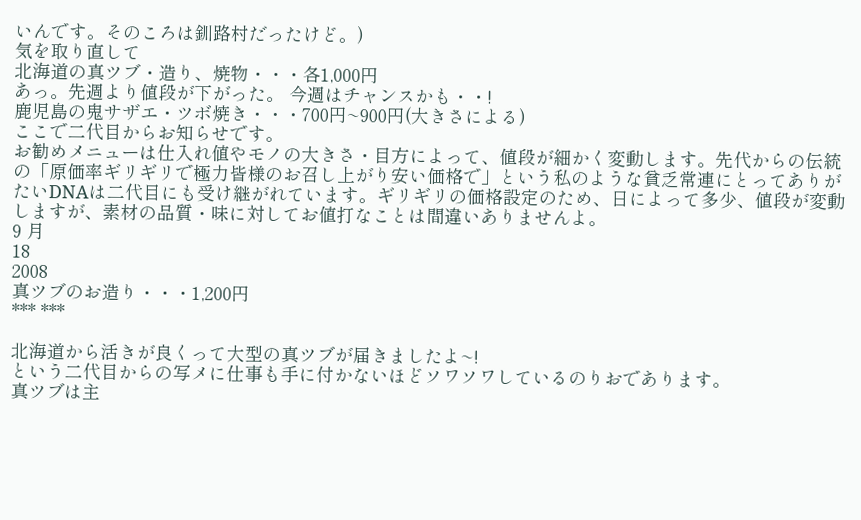いんです。そのころは釧路村だったけど。)
気を取り直して
北海道の真ツブ・造り、焼物・・・各1,000円
あっ。先週より値段が下がった。 今週はチャンスかも・・!
鹿児島の鬼サザエ・ツボ焼き・・・700円~900円(大きさによる)
ここで二代目からお知らせです。
お勧めメニューは仕入れ値やモノの大きさ・目方によって、値段が細かく変動します。先代からの伝統の「原価率ギリギリで極力皆様のお召し上がり安い価格で」という私のような貧乏常連にとってありがたいDNAは二代目にも受け継がれています。ギリギリの価格設定のため、日によって多少、値段が変動しますが、素材の品質・味に対してお値打なことは間違いありませんよ。
9 月
18
2008
真ツブのお造り・・・1,200円
*** ***

北海道から活きが良くって大型の真ツブが届きましたよ~!
という二代目からの写メに仕事も手に付かないほどソワソワしているのりおであります。
真ツブは主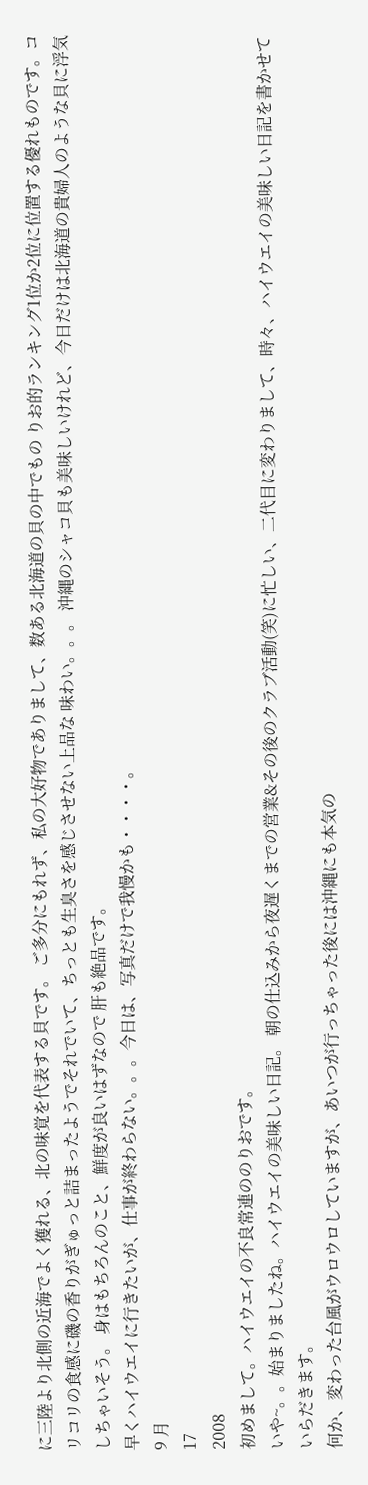に三陸より北側の近海でよく獲れる、北の味覚を代表する貝です。 ご多分にもれず、私の大好物でありまして、数ある北海道の貝の中でもの りお的ランキング1位か2位に位置する優れものです。コリコリの食感に磯の香りがぎゅっと詰まったようでそれでいて、ちっとも生臭さを感じさせない上品な 味わい。。。 沖縄のシャコ貝も美味しいけれど、今日だけは北海道の貴婦人のような貝に浮気しちゃいそう。 身はもちろんのこと、鮮度が良いはずなので 肝も絶品です。
早くハイウエイに行きたいが、仕事が終わらない。。。今日は、写真だけで我慢かも・・・・。
9 月
17
2008
初めまして。ハイウエイの不良常連ののりおです。
いや~。。始まりましたね。ハイウエイの美味しい日記。 朝の仕込みから夜遅くまでの営業&その後のクラブ活動(笑)に忙しい、二代目に変わりまして、時々、ハイウエイの美味しい日記を書かせていらだきます。
何か、変わった台風がウロウロしていますが、あいつが行っちゃった後には沖縄にも本気の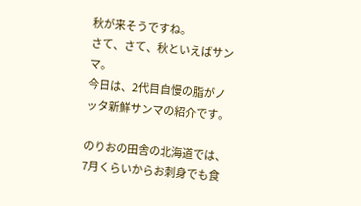秋が来そうですね。
さて、さて、秋といえばサンマ。
今日は、2代目自慢の脂がノッタ新鮮サンマの紹介です。

のりおの田舎の北海道では、7月くらいからお刺身でも食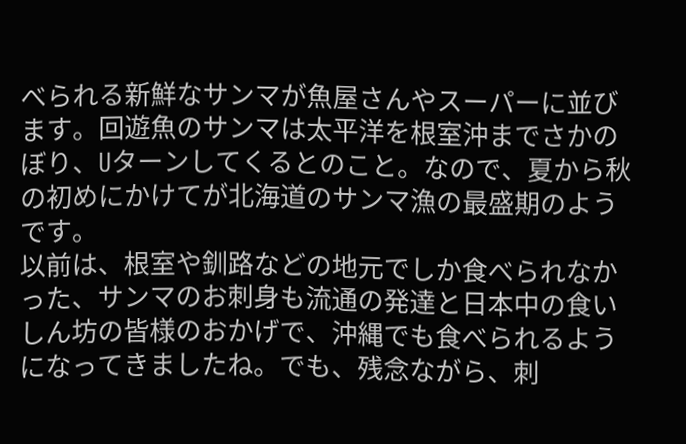べられる新鮮なサンマが魚屋さんやスーパーに並びます。回遊魚のサンマは太平洋を根室沖までさかのぼり、Uターンしてくるとのこと。なので、夏から秋の初めにかけてが北海道のサンマ漁の最盛期のようです。
以前は、根室や釧路などの地元でしか食べられなかった、サンマのお刺身も流通の発達と日本中の食いしん坊の皆様のおかげで、沖縄でも食べられるようになってきましたね。でも、残念ながら、刺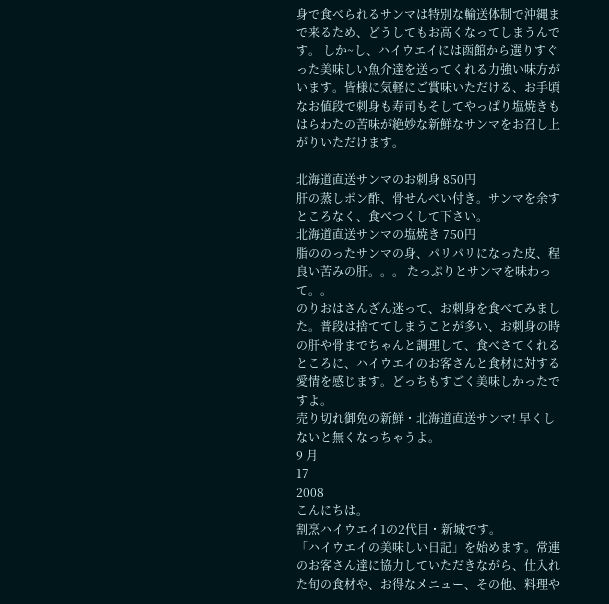身で食べられるサンマは特別な輸送体制で沖縄まで来るため、どうしてもお高くなってしまうんです。 しか~し、ハイウエイには函館から選りすぐった美味しい魚介達を送ってくれる力強い味方がいます。皆様に気軽にご賞味いただける、お手頃なお値段で刺身も寿司もそしてやっぱり塩焼きもはらわたの苦味が絶妙な新鮮なサンマをお召し上がりいただけます。

北海道直送サンマのお刺身 850円
肝の蒸しポン酢、骨せんべい付き。サンマを余すところなく、食べつくして下さい。
北海道直送サンマの塩焼き 750円
脂ののったサンマの身、パリパリになった皮、程良い苦みの肝。。。 たっぷりとサンマを味わって。。
のりおはさんざん迷って、お刺身を食べてみました。普段は捨ててしまうことが多い、お刺身の時の肝や骨までちゃんと調理して、食べさてくれるところに、ハイウエイのお客さんと食材に対する愛情を感じます。どっちもすごく美味しかったですよ。
売り切れ御免の新鮮・北海道直送サンマ! 早くしないと無くなっちゃうよ。
9 月
17
2008
こんにちは。
割烹ハイウエイ1の2代目・新城です。
「ハイウエイの美味しい日記」を始めます。常連のお客さん達に協力していただきながら、仕入れた旬の食材や、お得なメニュー、その他、料理や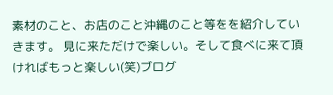素材のこと、お店のこと沖縄のこと等をを紹介していきます。 見に来ただけで楽しい。そして食べに来て頂ければもっと楽しい(笑)ブログ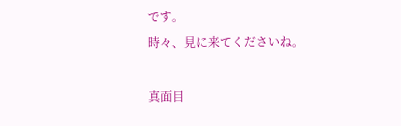です。
時々、見に来てくださいね。

真面目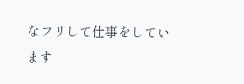なフリして仕事をしています